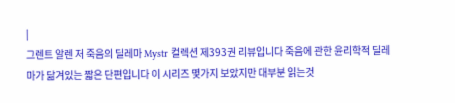|
그렌트 알렌 저 죽음의 딜레마 Mystr 컬렉션 제393권 리뷰입니다 죽음에 관한 윤리학적 딜레마가 닮겨있는 짧은 단편입니다 이 시리즈 몇가지 보았지만 대부분 읽는것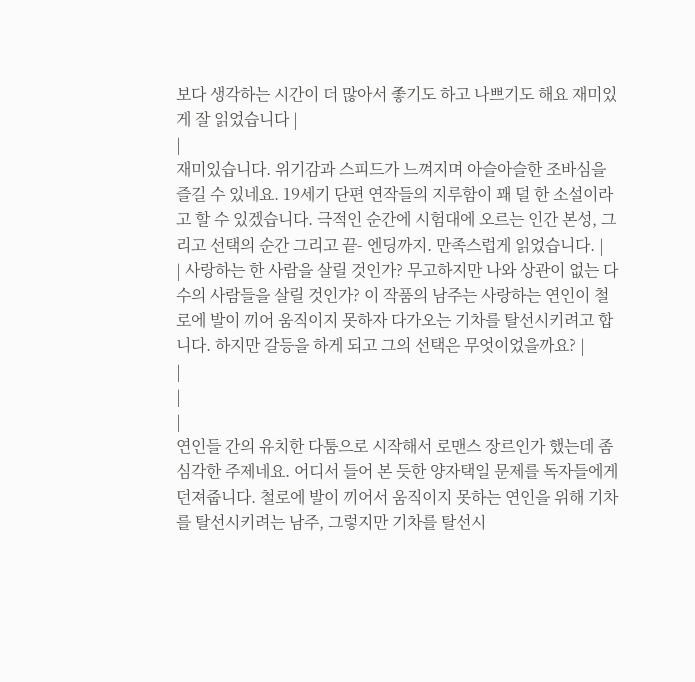보다 생각하는 시간이 더 많아서 좋기도 하고 나쁘기도 해요 재미있게 잘 읽었습니다 |
|
재미있습니다. 위기감과 스피드가 느껴지며 아슬아슬한 조바심을 즐길 수 있네요. 19세기 단편 연작들의 지루함이 꽤 덜 한 소설이라고 할 수 있겠습니다. 극적인 순간에 시험대에 오르는 인간 본성, 그리고 선택의 순간 그리고 끝- 엔딩까지. 만족스럽게 읽었습니다. |
| 사랑하는 한 사람을 살릴 것인가? 무고하지만 나와 상관이 없는 다수의 사람들을 살릴 것인가? 이 작품의 남주는 사랑하는 연인이 철로에 발이 끼어 움직이지 못하자 다가오는 기차를 탈선시키려고 합니다. 하지만 갈등을 하게 되고 그의 선택은 무엇이었을까요? |
|
|
|
연인들 간의 유치한 다툼으로 시작해서 로맨스 장르인가 했는데 좀 심각한 주제네요. 어디서 들어 본 듯한 양자택일 문제를 독자들에게 던져줍니다. 철로에 발이 끼어서 움직이지 못하는 연인을 위해 기차를 탈선시키려는 남주, 그렇지만 기차를 탈선시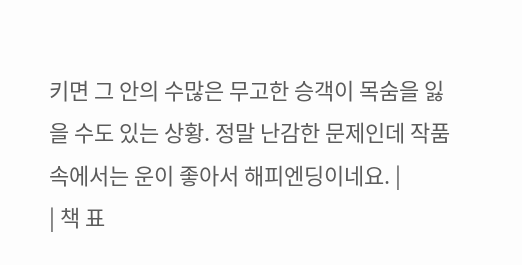키면 그 안의 수많은 무고한 승객이 목숨을 잃을 수도 있는 상황. 정말 난감한 문제인데 작품 속에서는 운이 좋아서 해피엔딩이네요. |
| 책 표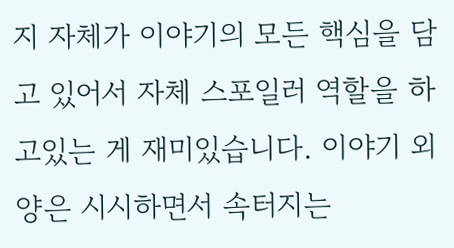지 자체가 이야기의 모든 핵심을 담고 있어서 자체 스포일러 역할을 하고있는 게 재미있습니다. 이야기 외양은 시시하면서 속터지는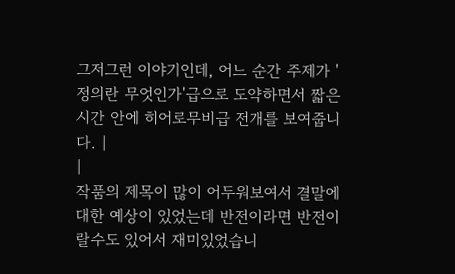그저그런 이야기인데, 어느 순간 주제가 '정의란 무엇인가'급으로 도약하면서 짧은 시간 안에 히어로무비급 전개를 보여줍니다. |
|
작품의 제목이 많이 어두워보여서 결말에 대한 예상이 있었는데 반전이라면 반전이랄수도 있어서 재미있었습니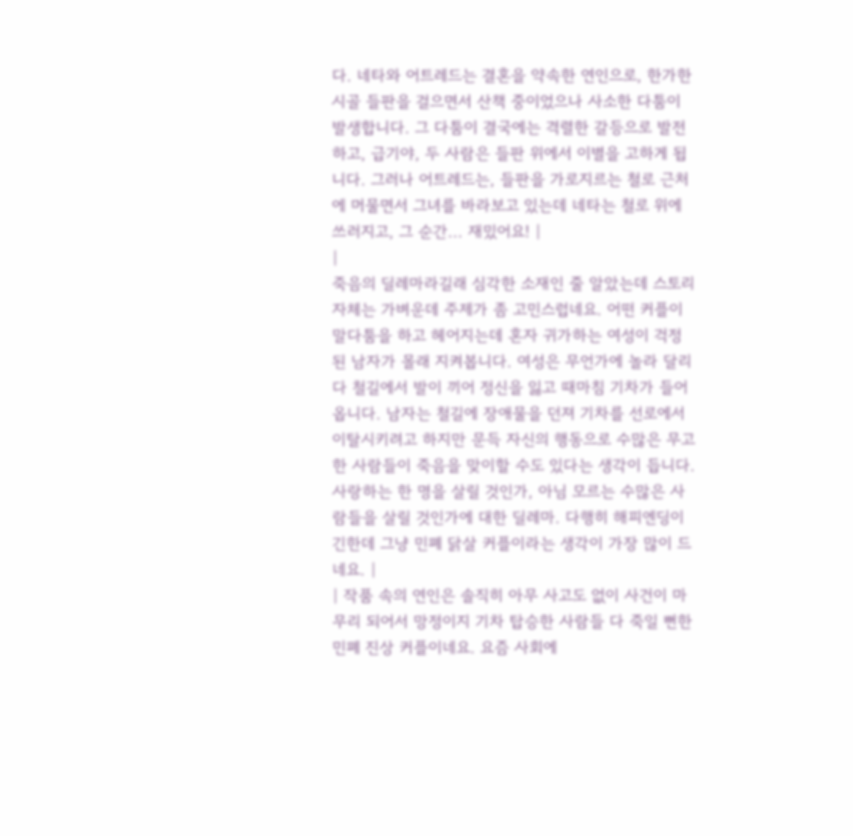다. 네타와 어트레드는 결혼을 약속한 연인으로, 한가한 시골 들판을 걸으면서 산책 중이었으나 사소한 다툼이 발생합니다. 그 다툼이 결국에는 격렬한 갈등으로 발전하고, 급기야, 두 사람은 들판 위에서 이별을 고하게 됩니다. 그러나 어트레드는, 들판을 가로지르는 철로 근처에 머물면서 그녀를 바라보고 있는데 네타는 철로 위에 쓰러지고, 그 순간... 재밌어요! |
|
죽음의 딜레마라길래 심각한 소재인 줄 알았는데 스토리 자체는 가벼운데 주제가 좀 고민스럽네요. 어떤 커플이 말다툼을 하고 헤어지는데 혼자 귀가하는 여성이 걱정된 남자가 몰래 지켜봅니다. 여성은 무언가에 놀라 달리다 철길에서 발이 끼어 정신을 잃고 때마침 기차가 들어옵니다. 남자는 철길에 장애물을 던져 기차를 선로에서 이탈시키려고 하지만 문득 자신의 행동으로 수많은 무고한 사람들이 죽음을 맞이할 수도 있다는 생각이 듭니다. 사랑하는 한 명을 살릴 것인가, 아님 모르는 수많은 사람들을 살릴 것인가에 대한 딜레마. 다행히 해피엔딩이긴한데 그냥 민폐 닭살 커플이라는 생각이 가장 많이 드네요. |
| 작품 속의 연인은 솔직히 아무 사고도 없이 사건이 마무리 되어서 망정이지 기차 탑승한 사람들 다 죽일 뻔한 민폐 진상 커플이네요. 요즘 사회에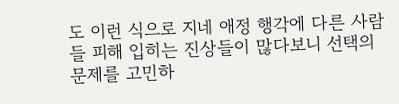도 이런 식으로 지네 애정 행각에 다른 사람들 피해 입히는 진상들이 많다보니 선택의 문제를 고민하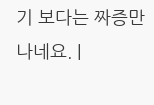기 보다는 짜증만 나네요. |